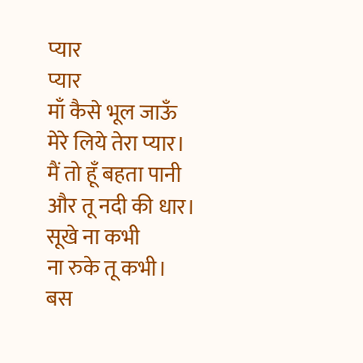प्यार
प्यार
माँ कैसे भूल जाऊँ
मेरे लिये तेरा प्यार।
मैं तो हूँ बहता पानी
और तू नदी की धार।
सूखे ना कभी
ना रुके तू कभी।
बस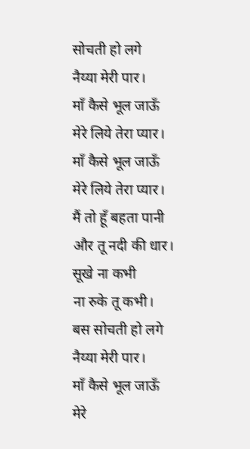सोचती हो लगे
नैय्या मेरी पार।
माँ कैसे भूल जाऊँ
मेरे लिये तेरा प्यार।
माँ कैसे भूल जाऊँ
मेरे लिये तेरा प्यार।
मैं तो हूँ बहता पानी
और तू नदी की धार।
सूखे ना कभी
ना रुके तू कभी।
बस सोचती हो लगे
नैय्या मेरी पार।
माँ कैसे भूल जाऊँ
मेरे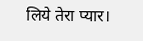लिये तेरा प्यार।